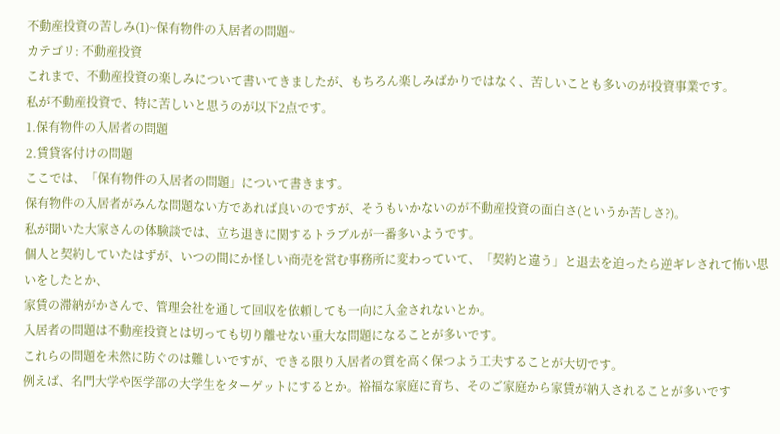不動産投資の苦しみ(1)~保有物件の入居者の問題~
カテゴリ: 不動産投資
これまで、不動産投資の楽しみについて書いてきましたが、もちろん楽しみばかりではなく、苦しいことも多いのが投資事業です。
私が不動産投資で、特に苦しいと思うのが以下2点です。
1.保有物件の入居者の問題
2.賃貸客付けの問題
ここでは、「保有物件の入居者の問題」について書きます。
保有物件の入居者がみんな問題ない方であれば良いのですが、そうもいかないのが不動産投資の面白さ(というか苦しさ?)。
私が聞いた大家さんの体験談では、立ち退きに関するトラブルが一番多いようです。
個人と契約していたはずが、いつの間にか怪しい商売を営む事務所に変わっていて、「契約と違う」と退去を迫ったら逆ギレされて怖い思いをしたとか、
家賃の滞納がかさんで、管理会社を通して回収を依頼しても一向に入金されないとか。
入居者の問題は不動産投資とは切っても切り離せない重大な問題になることが多いです。
これらの問題を未然に防ぐのは難しいですが、できる限り入居者の質を高く保つよう工夫することが大切です。
例えば、名門大学や医学部の大学生をターゲットにするとか。裕福な家庭に育ち、そのご家庭から家賃が納入されることが多いです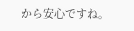から安心ですね。